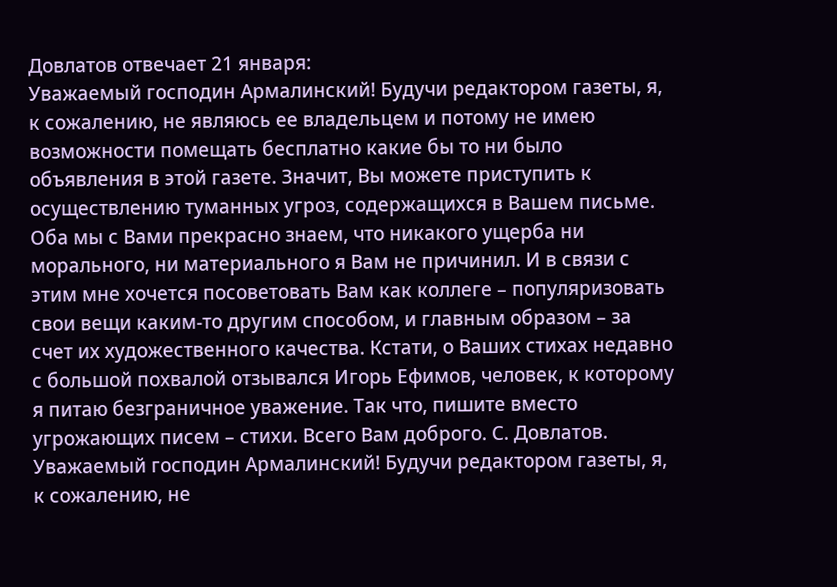Довлатов отвечает 21 января:
Уважаемый господин Армалинский! Будучи редактором газеты, я, к сожалению, не являюсь ее владельцем и потому не имею возможности помещать бесплатно какие бы то ни было объявления в этой газете. Значит, Вы можете приступить к осуществлению туманных угроз, содержащихся в Вашем письме. Оба мы с Вами прекрасно знаем, что никакого ущерба ни морального, ни материального я Вам не причинил. И в связи с этим мне хочется посоветовать Вам как коллеге – популяризовать свои вещи каким-то другим способом, и главным образом – за счет их художественного качества. Кстати, о Ваших стихах недавно с большой похвалой отзывался Игорь Ефимов, человек, к которому я питаю безграничное уважение. Так что, пишите вместо угрожающих писем – стихи. Всего Вам доброго. С. Довлатов.
Уважаемый господин Армалинский! Будучи редактором газеты, я, к сожалению, не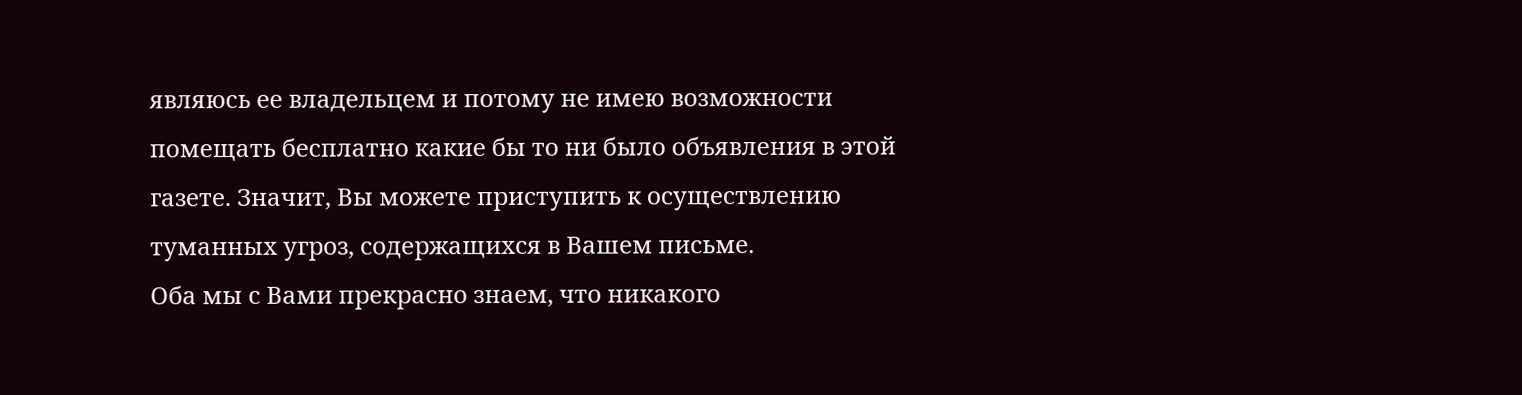являюсь ее владельцем и потому не имею возможности помещать бесплатно какие бы то ни было объявления в этой газете. Значит, Вы можете приступить к осуществлению туманных угроз, содержащихся в Вашем письме.
Оба мы с Вами прекрасно знаем, что никакого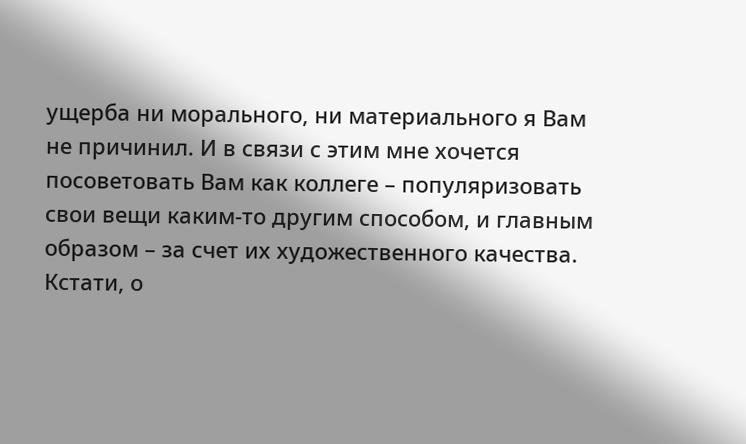ущерба ни морального, ни материального я Вам не причинил. И в связи с этим мне хочется посоветовать Вам как коллеге – популяризовать свои вещи каким-то другим способом, и главным образом – за счет их художественного качества. Кстати, о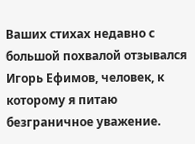Ваших стихах недавно с большой похвалой отзывался Игорь Ефимов, человек, к которому я питаю безграничное уважение.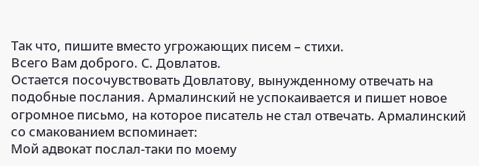Так что, пишите вместо угрожающих писем – стихи.
Всего Вам доброго. С. Довлатов.
Остается посочувствовать Довлатову, вынужденному отвечать на подобные послания. Армалинский не успокаивается и пишет новое огромное письмо, на которое писатель не стал отвечать. Армалинский со смакованием вспоминает:
Мой адвокат послал-таки по моему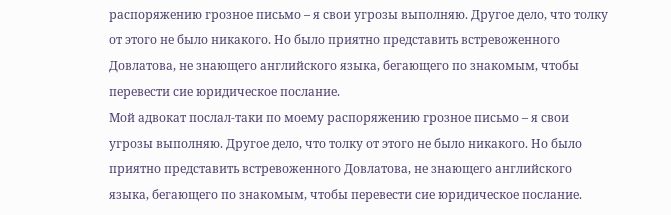распоряжению грозное письмо – я свои угрозы выполняю. Другое дело, что толку от этого не было никакого. Но было приятно представить встревоженного Довлатова, не знающего английского языка, бегающего по знакомым, чтобы перевести сие юридическое послание.
Мой адвокат послал-таки по моему распоряжению грозное письмо – я свои угрозы выполняю. Другое дело, что толку от этого не было никакого. Но было приятно представить встревоженного Довлатова, не знающего английского языка, бегающего по знакомым, чтобы перевести сие юридическое послание.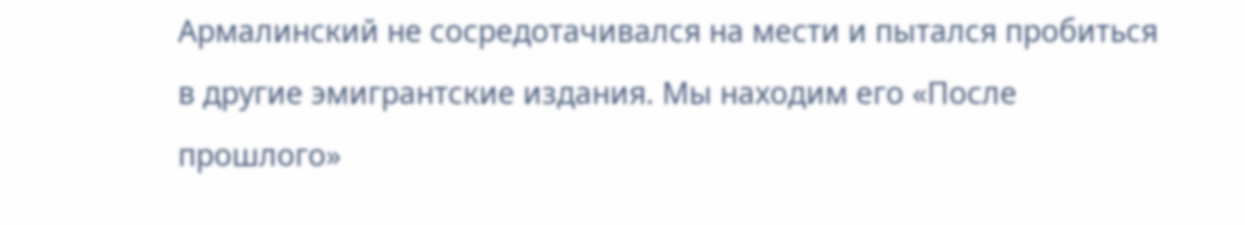Армалинский не сосредотачивался на мести и пытался пробиться в другие эмигрантские издания. Мы находим его «После прошлого»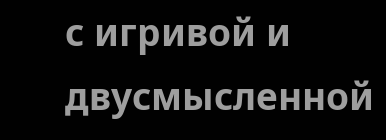с игривой и двусмысленной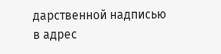дарственной надписью в адрес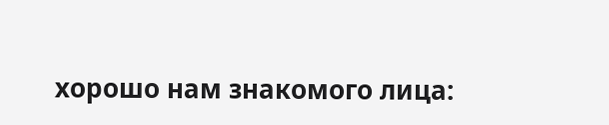хорошо нам знакомого лица: